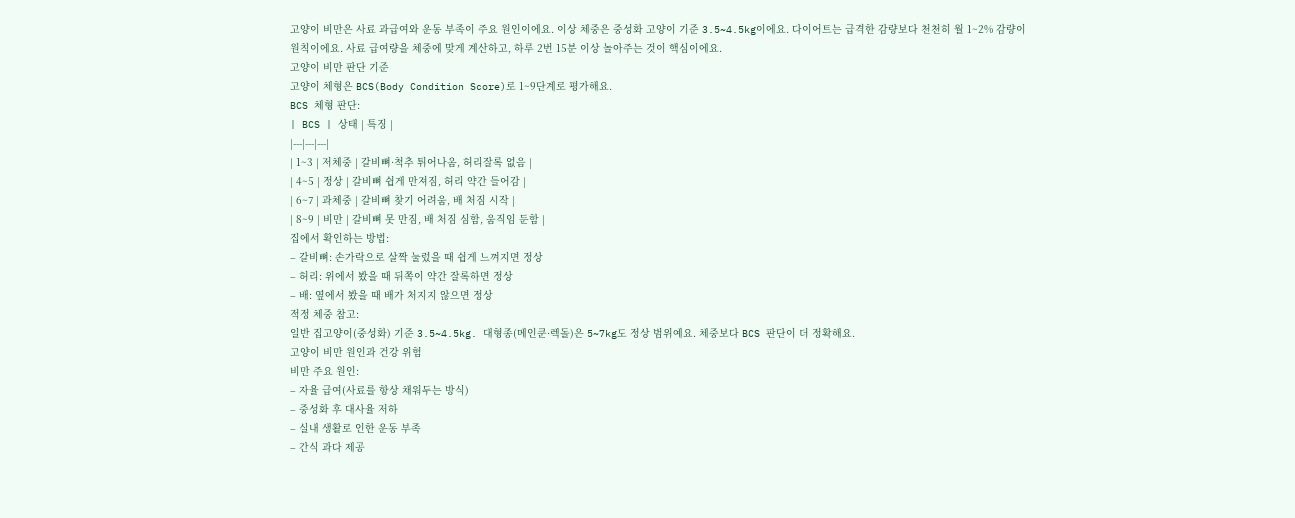고양이 비만은 사료 과급여와 운동 부족이 주요 원인이에요. 이상 체중은 중성화 고양이 기준 3.5~4.5kg이에요. 다이어트는 급격한 감량보다 천천히 월 1~2% 감량이 원칙이에요. 사료 급여량을 체중에 맞게 계산하고, 하루 2번 15분 이상 놀아주는 것이 핵심이에요.
고양이 비만 판단 기준
고양이 체형은 BCS(Body Condition Score)로 1~9단계로 평가해요.
BCS 체형 판단:
| BCS | 상태 | 특징 |
|---|---|---|
| 1~3 | 저체중 | 갈비뼈·척추 튀어나옴, 허리잘록 없음 |
| 4~5 | 정상 | 갈비뼈 쉽게 만져짐, 허리 약간 들어감 |
| 6~7 | 과체중 | 갈비뼈 찾기 어려움, 배 처짐 시작 |
| 8~9 | 비만 | 갈비뼈 못 만짐, 배 처짐 심함, 움직임 둔함 |
집에서 확인하는 방법:
– 갈비뼈: 손가락으로 살짝 눌렀을 때 쉽게 느껴지면 정상
– 허리: 위에서 봤을 때 뒤쪽이 약간 잘록하면 정상
– 배: 옆에서 봤을 때 배가 처지지 않으면 정상
적정 체중 참고:
일반 집고양이(중성화) 기준 3.5~4.5kg. 대형종(메인쿤·렉돌)은 5~7kg도 정상 범위예요. 체중보다 BCS 판단이 더 정확해요.
고양이 비만 원인과 건강 위험
비만 주요 원인:
– 자율 급여(사료를 항상 채워두는 방식)
– 중성화 후 대사율 저하
– 실내 생활로 인한 운동 부족
– 간식 과다 제공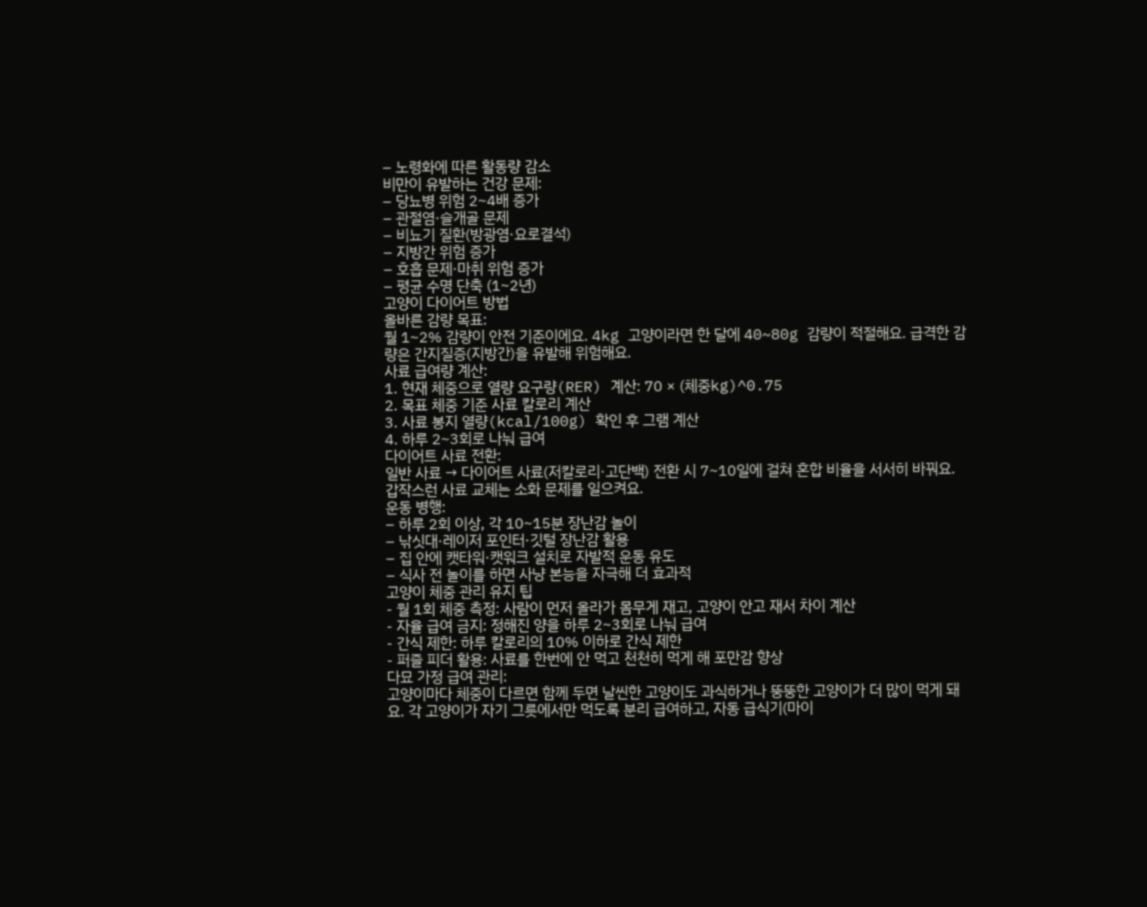– 노령화에 따른 활동량 감소
비만이 유발하는 건강 문제:
– 당뇨병 위험 2~4배 증가
– 관절염·슬개골 문제
– 비뇨기 질환(방광염·요로결석)
– 지방간 위험 증가
– 호흡 문제·마취 위험 증가
– 평균 수명 단축 (1~2년)
고양이 다이어트 방법
올바른 감량 목표:
월 1~2% 감량이 안전 기준이에요. 4kg 고양이라면 한 달에 40~80g 감량이 적절해요. 급격한 감량은 간지질증(지방간)을 유발해 위험해요.
사료 급여량 계산:
1. 현재 체중으로 열량 요구량(RER) 계산: 70 × (체중kg)^0.75
2. 목표 체중 기준 사료 칼로리 계산
3. 사료 봉지 열량(kcal/100g) 확인 후 그램 계산
4. 하루 2~3회로 나눠 급여
다이어트 사료 전환:
일반 사료 → 다이어트 사료(저칼로리·고단백) 전환 시 7~10일에 걸쳐 혼합 비율을 서서히 바꿔요. 갑작스런 사료 교체는 소화 문제를 일으켜요.
운동 병행:
– 하루 2회 이상, 각 10~15분 장난감 놀이
– 낚싯대·레이저 포인터·깃털 장난감 활용
– 집 안에 캣타워·캣워크 설치로 자발적 운동 유도
– 식사 전 놀이를 하면 사냥 본능을 자극해 더 효과적
고양이 체중 관리 유지 팁
- 월 1회 체중 측정: 사람이 먼저 올라가 몸무게 재고, 고양이 안고 재서 차이 계산
- 자율 급여 금지: 정해진 양을 하루 2~3회로 나눠 급여
- 간식 제한: 하루 칼로리의 10% 이하로 간식 제한
- 퍼즐 피더 활용: 사료를 한번에 안 먹고 천천히 먹게 해 포만감 향상
다묘 가정 급여 관리:
고양이마다 체중이 다르면 함께 두면 날씬한 고양이도 과식하거나 뚱뚱한 고양이가 더 많이 먹게 돼요. 각 고양이가 자기 그릇에서만 먹도록 분리 급여하고, 자동 급식기(마이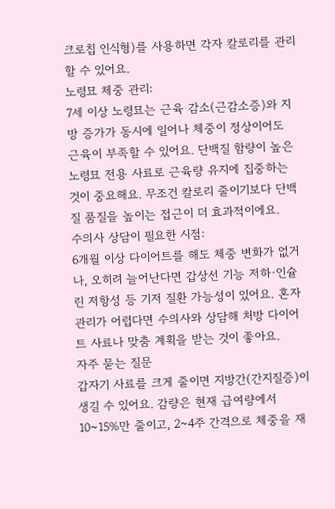크로칩 인식형)를 사용하면 각자 칼로리를 관리할 수 있어요.
노령묘 체중 관리:
7세 이상 노령묘는 근육 감소(근감소증)와 지방 증가가 동시에 일어나 체중이 정상이어도 근육이 부족할 수 있어요. 단백질 함량이 높은 노령묘 전용 사료로 근육량 유지에 집중하는 것이 중요해요. 무조건 칼로리 줄이기보다 단백질 품질을 높이는 접근이 더 효과적이에요.
수의사 상담이 필요한 시점:
6개월 이상 다이어트를 해도 체중 변화가 없거나, 오히려 늘어난다면 갑상선 기능 저하·인슐린 저항성 등 기저 질환 가능성이 있어요. 혼자 관리가 어렵다면 수의사와 상담해 처방 다이어트 사료나 맞춤 계획을 받는 것이 좋아요.
자주 묻는 질문
갑자기 사료를 크게 줄이면 지방간(간지질증)이 생길 수 있어요. 감량은 현재 급여량에서 10~15%만 줄이고, 2~4주 간격으로 체중을 재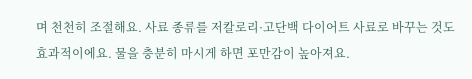며 천천히 조절해요. 사료 종류를 저칼로리·고단백 다이어트 사료로 바꾸는 것도 효과적이에요. 물을 충분히 마시게 하면 포만감이 높아져요.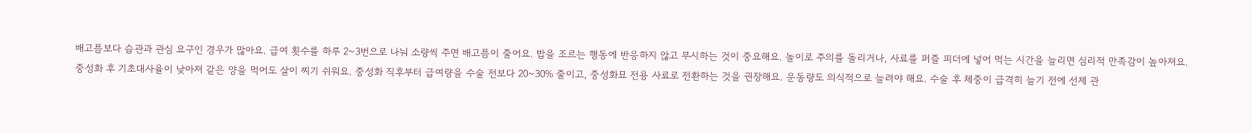배고픔보다 습관과 관심 요구인 경우가 많아요. 급여 횟수를 하루 2~3번으로 나눠 소량씩 주면 배고픔이 줄어요. 밥을 조르는 행동에 반응하지 않고 무시하는 것이 중요해요. 놀이로 주의를 돌리거나, 사료를 퍼즐 피더에 넣어 먹는 시간을 늘리면 심리적 만족감이 높아져요.
중성화 후 기초대사율이 낮아져 같은 양을 먹어도 살이 찌기 쉬워요. 중성화 직후부터 급여량을 수술 전보다 20~30% 줄이고, 중성화묘 전용 사료로 전환하는 것을 권장해요. 운동량도 의식적으로 늘려야 해요. 수술 후 체중이 급격히 늘기 전에 선제 관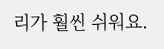리가 훨씬 쉬워요.